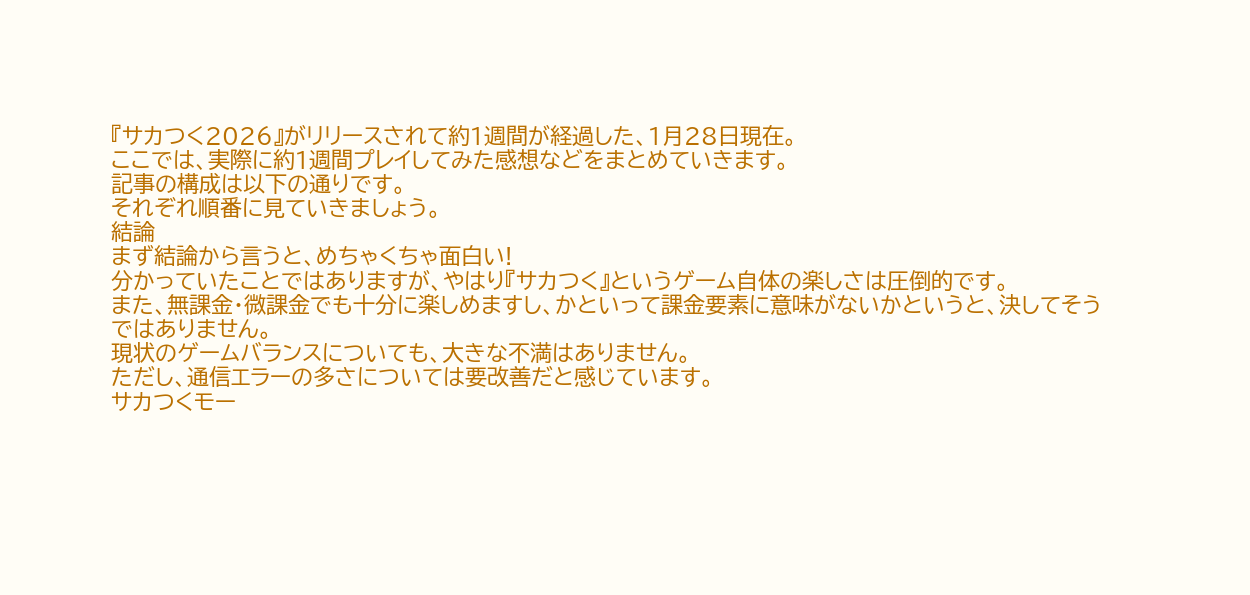『サカつく2026』がリリースされて約1週間が経過した、1月28日現在。
ここでは、実際に約1週間プレイしてみた感想などをまとめていきます。
記事の構成は以下の通りです。
それぞれ順番に見ていきましょう。
結論
まず結論から言うと、めちゃくちゃ面白い!
分かっていたことではありますが、やはり『サカつく』というゲーム自体の楽しさは圧倒的です。
また、無課金・微課金でも十分に楽しめますし、かといって課金要素に意味がないかというと、決してそうではありません。
現状のゲームバランスについても、大きな不満はありません。
ただし、通信エラーの多さについては要改善だと感じています。
サカつくモー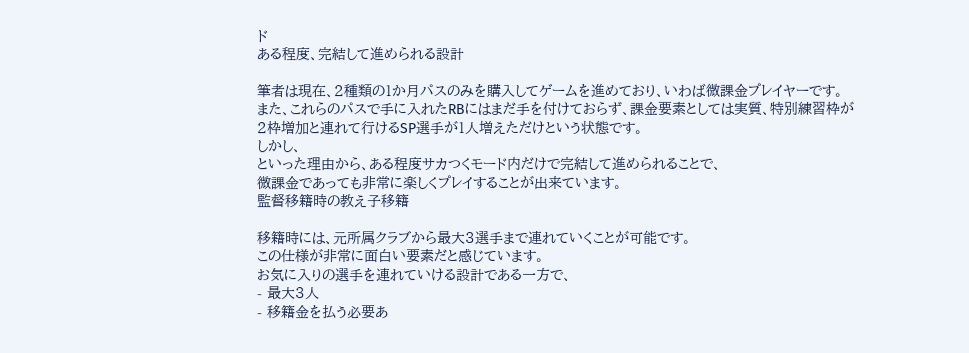ド
ある程度、完結して進められる設計

筆者は現在、2種類の1か月パスのみを購入してゲームを進めており、いわば微課金プレイヤーです。
また、これらのパスで手に入れたRBにはまだ手を付けておらず、課金要素としては実質、特別練習枠が2枠増加と連れて行けるSP選手が1人増えただけという状態です。
しかし、
といった理由から、ある程度サカつくモード内だけで完結して進められることで、
微課金であっても非常に楽しくプレイすることが出来ています。
監督移籍時の教え子移籍

移籍時には、元所属クラブから最大3選手まで連れていくことが可能です。
この仕様が非常に面白い要素だと感じています。
お気に入りの選手を連れていける設計である一方で、
- 最大3人
- 移籍金を払う必要あ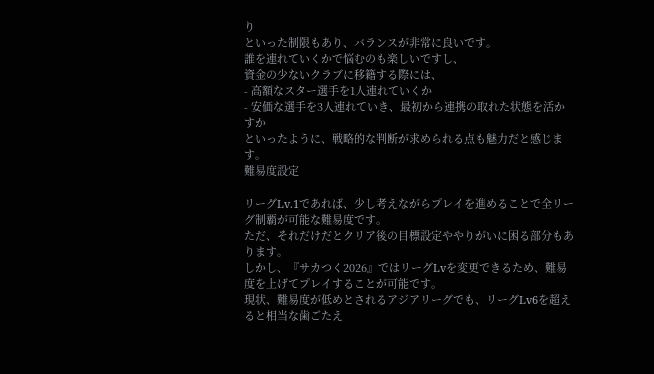り
といった制限もあり、バランスが非常に良いです。
誰を連れていくかで悩むのも楽しいですし、
資金の少ないクラブに移籍する際には、
- 高額なスター選手を1人連れていくか
- 安価な選手を3人連れていき、最初から連携の取れた状態を活かすか
といったように、戦略的な判断が求められる点も魅力だと感じます。
難易度設定

リーグLv.1であれば、少し考えながらプレイを進めることで全リーグ制覇が可能な難易度です。
ただ、それだけだとクリア後の目標設定ややりがいに困る部分もあります。
しかし、『サカつく2026』ではリーグLvを変更できるため、難易度を上げてプレイすることが可能です。
現状、難易度が低めとされるアジアリーグでも、リーグLv6を超えると相当な歯ごたえ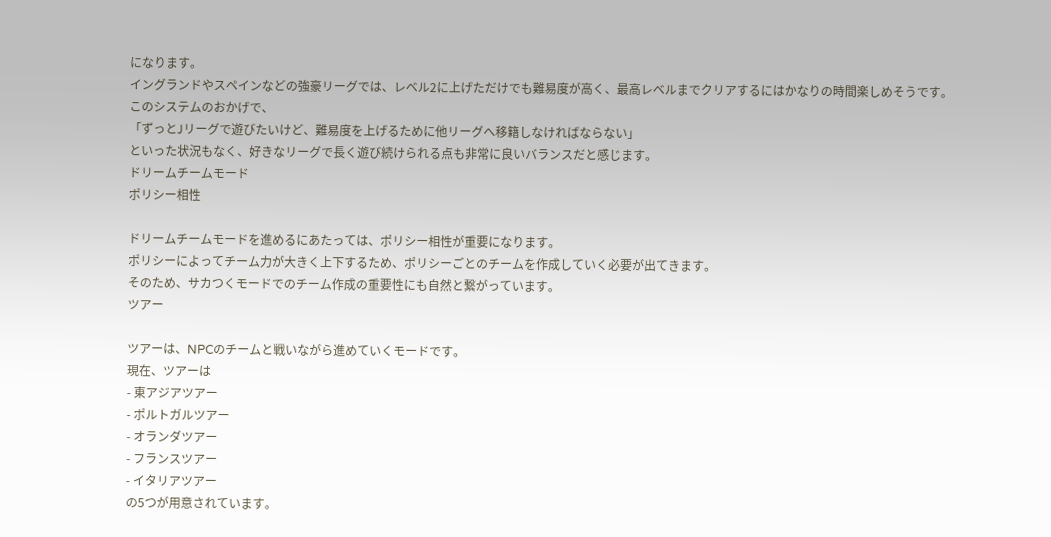になります。
イングランドやスペインなどの強豪リーグでは、レベル2に上げただけでも難易度が高く、最高レベルまでクリアするにはかなりの時間楽しめそうです。
このシステムのおかげで、
「ずっとJリーグで遊びたいけど、難易度を上げるために他リーグへ移籍しなければならない」
といった状況もなく、好きなリーグで長く遊び続けられる点も非常に良いバランスだと感じます。
ドリームチームモード
ポリシー相性

ドリームチームモードを進めるにあたっては、ポリシー相性が重要になります。
ポリシーによってチーム力が大きく上下するため、ポリシーごとのチームを作成していく必要が出てきます。
そのため、サカつくモードでのチーム作成の重要性にも自然と繋がっています。
ツアー

ツアーは、NPCのチームと戦いながら進めていくモードです。
現在、ツアーは
- 東アジアツアー
- ポルトガルツアー
- オランダツアー
- フランスツアー
- イタリアツアー
の5つが用意されています。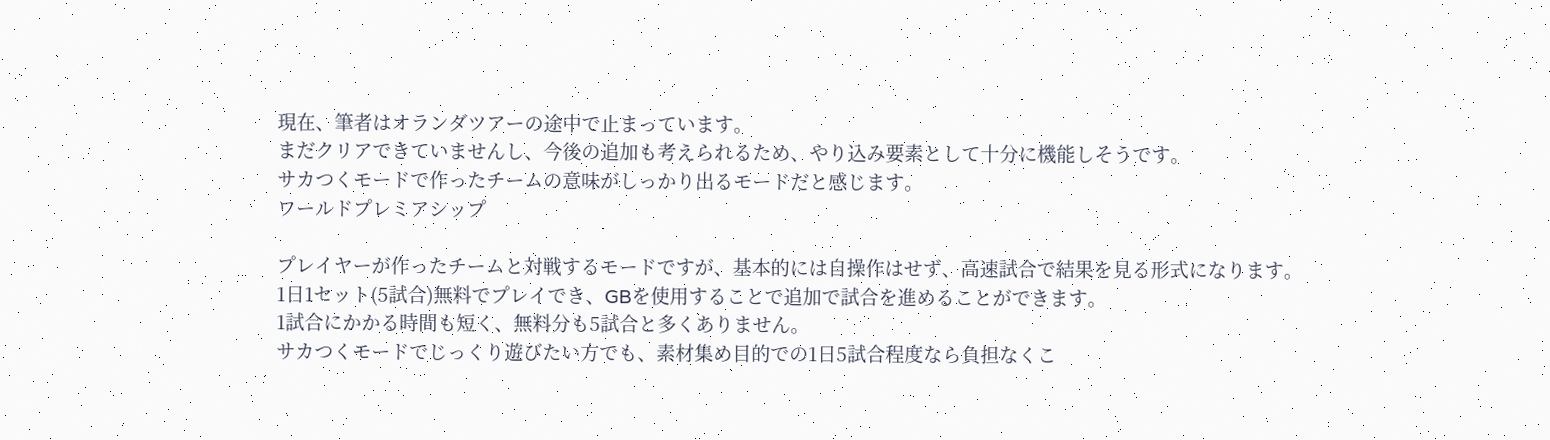現在、筆者はオランダツアーの途中で止まっています。
まだクリアできていませんし、今後の追加も考えられるため、やり込み要素として十分に機能しそうです。
サカつくモードで作ったチームの意味がしっかり出るモードだと感じます。
ワールドプレミアシップ

プレイヤーが作ったチームと対戦するモードですが、基本的には自操作はせず、高速試合で結果を見る形式になります。
1日1セット(5試合)無料でプレイでき、GBを使用することで追加で試合を進めることができます。
1試合にかかる時間も短く、無料分も5試合と多くありません。
サカつくモードでじっくり遊びたい方でも、素材集め目的での1日5試合程度なら負担なくこ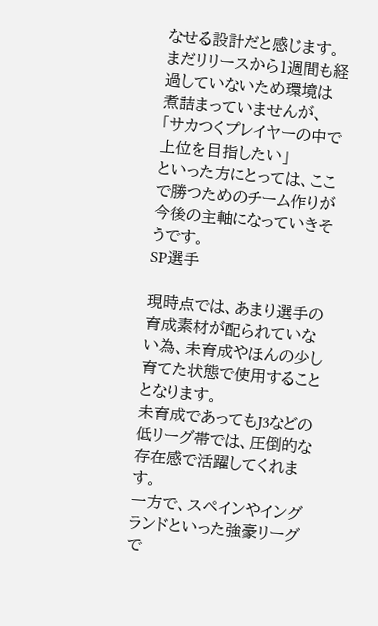なせる設計だと感じます。
まだリリースから1週間も経過していないため環境は煮詰まっていませんが、
「サカつくプレイヤーの中で上位を目指したい」
といった方にとっては、ここで勝つためのチーム作りが今後の主軸になっていきそうです。
SP選手

現時点では、あまり選手の育成素材が配られていない為、未育成やほんの少し育てた状態で使用することとなります。
未育成であってもJ3などの低リーグ帯では、圧倒的な存在感で活躍してくれます。
一方で、スペインやイングランドといった強豪リーグで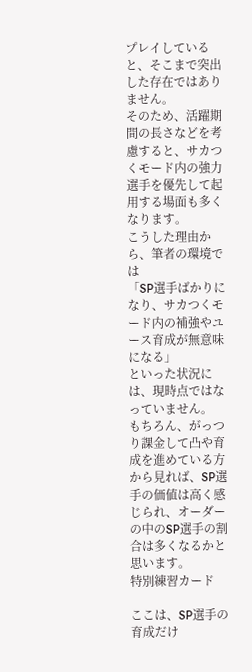プレイしていると、そこまで突出した存在ではありません。
そのため、活躍期間の長さなどを考慮すると、サカつくモード内の強力選手を優先して起用する場面も多くなります。
こうした理由から、筆者の環境では
「SP選手ばかりになり、サカつくモード内の補強やユース育成が無意味になる」
といった状況には、現時点ではなっていません。
もちろん、がっつり課金して凸や育成を進めている方から見れば、SP選手の価値は高く感じられ、オーダーの中のSP選手の割合は多くなるかと思います。
特別練習カード

ここは、SP選手の育成だけ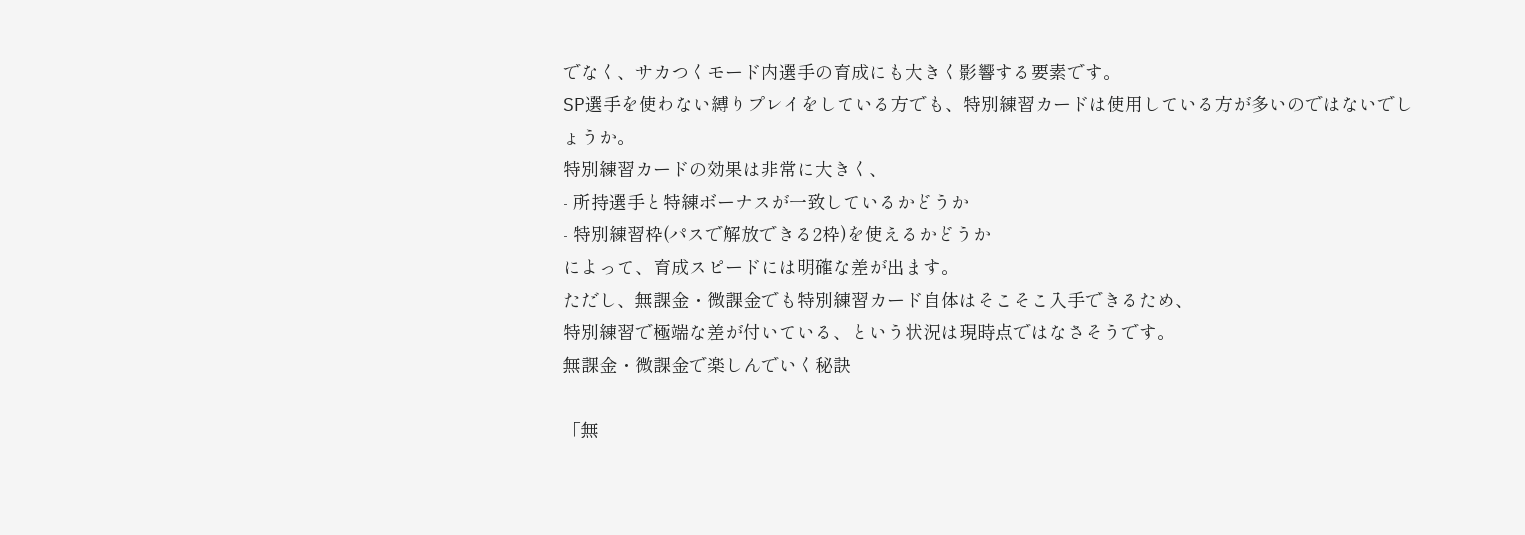でなく、サカつくモード内選手の育成にも大きく影響する要素です。
SP選手を使わない縛りプレイをしている方でも、特別練習カードは使用している方が多いのではないでしょうか。
特別練習カードの効果は非常に大きく、
- 所持選手と特練ボーナスが一致しているかどうか
- 特別練習枠(パスで解放できる2枠)を使えるかどうか
によって、育成スピードには明確な差が出ます。
ただし、無課金・微課金でも特別練習カード自体はそこそこ入手できるため、
特別練習で極端な差が付いている、という状況は現時点ではなさそうです。
無課金・微課金で楽しんでいく秘訣

「無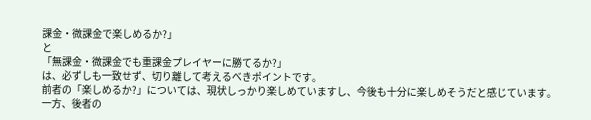課金・微課金で楽しめるか?」
と
「無課金・微課金でも重課金プレイヤーに勝てるか?」
は、必ずしも一致せず、切り離して考えるべきポイントです。
前者の「楽しめるか?」については、現状しっかり楽しめていますし、今後も十分に楽しめそうだと感じています。
一方、後者の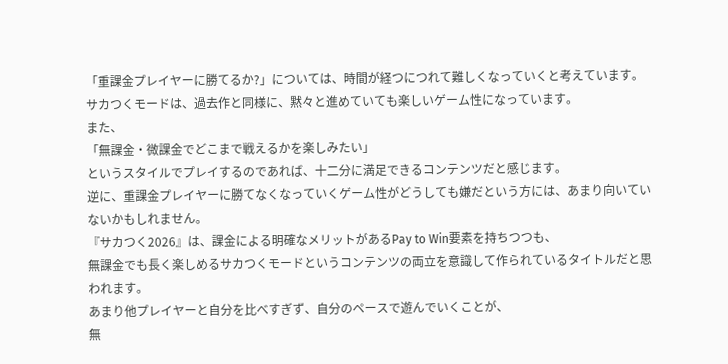「重課金プレイヤーに勝てるか?」については、時間が経つにつれて難しくなっていくと考えています。
サカつくモードは、過去作と同様に、黙々と進めていても楽しいゲーム性になっています。
また、
「無課金・微課金でどこまで戦えるかを楽しみたい」
というスタイルでプレイするのであれば、十二分に満足できるコンテンツだと感じます。
逆に、重課金プレイヤーに勝てなくなっていくゲーム性がどうしても嫌だという方には、あまり向いていないかもしれません。
『サカつく2026』は、課金による明確なメリットがあるPay to Win要素を持ちつつも、
無課金でも長く楽しめるサカつくモードというコンテンツの両立を意識して作られているタイトルだと思われます。
あまり他プレイヤーと自分を比べすぎず、自分のペースで遊んでいくことが、
無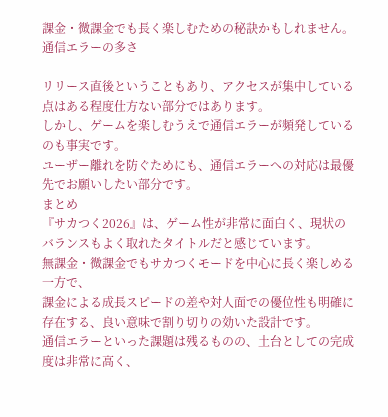課金・微課金でも長く楽しむための秘訣かもしれません。
通信エラーの多さ

リリース直後ということもあり、アクセスが集中している点はある程度仕方ない部分ではあります。
しかし、ゲームを楽しむうえで通信エラーが頻発しているのも事実です。
ユーザー離れを防ぐためにも、通信エラーへの対応は最優先でお願いしたい部分です。
まとめ
『サカつく2026』は、ゲーム性が非常に面白く、現状のバランスもよく取れたタイトルだと感じています。
無課金・微課金でもサカつくモードを中心に長く楽しめる一方で、
課金による成長スピードの差や対人面での優位性も明確に存在する、良い意味で割り切りの効いた設計です。
通信エラーといった課題は残るものの、土台としての完成度は非常に高く、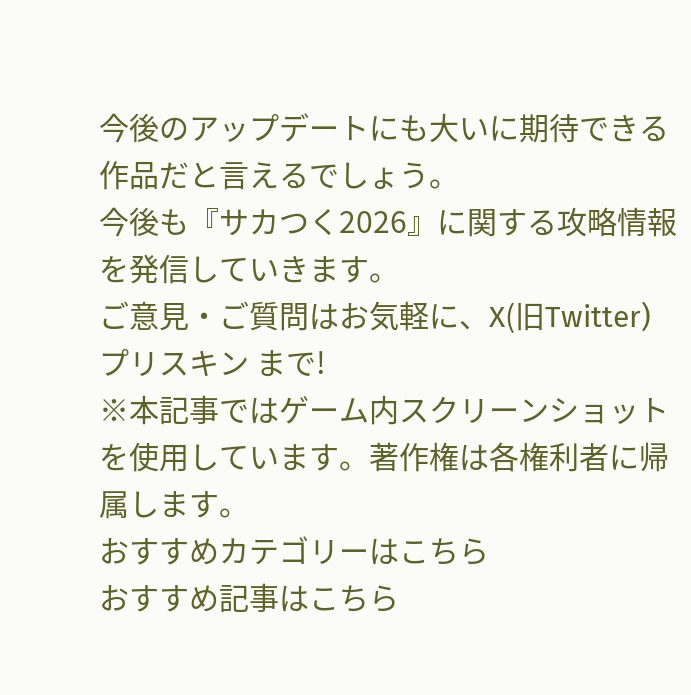今後のアップデートにも大いに期待できる作品だと言えるでしょう。
今後も『サカつく2026』に関する攻略情報を発信していきます。
ご意見・ご質問はお気軽に、X(旧Twitter) プリスキン まで!
※本記事ではゲーム内スクリーンショットを使用しています。著作権は各権利者に帰属します。
おすすめカテゴリーはこちら
おすすめ記事はこちら